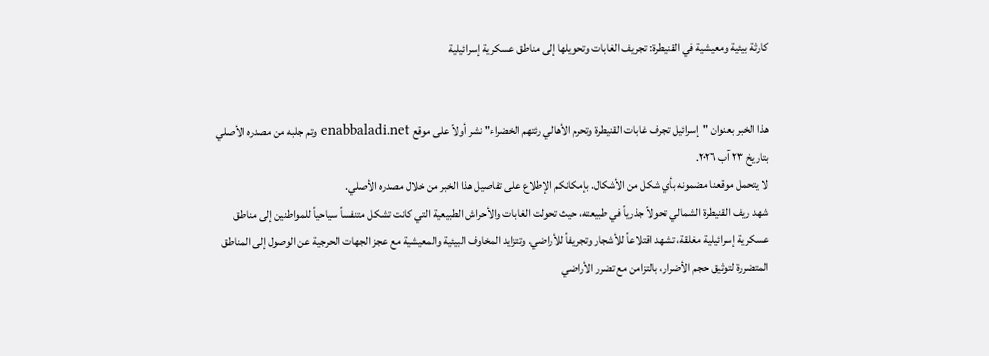كارثة بيئية ومعيشية في القنيطرة: تجريف الغابات وتحويلها إلى مناطق عسكرية إسرائيلية


هذا الخبر بعنوان "إسرائيل تجرف غابات القنيطرة وتحرم الأهالي رئتهم الخضراء" نشر أولاً على موقع enabbaladi.net وتم جلبه من مصدره الأصلي بتاريخ ٢٣ آب ٢٠٢٦.
لا يتحمل موقعنا مضمونه بأي شكل من الأشكال. بإمكانكم الإطلاع على تفاصيل هذا الخبر من خلال مصدره الأصلي.
شهد ريف القنيطرة الشمالي تحولاً جذرياً في طبيعته، حيث تحولت الغابات والأحراش الطبيعية التي كانت تشكل متنفساً سياحياً للمواطنين إلى مناطق عسكرية إسرائيلية مغلقة، تشهد اقتلاعاً للأشجار وتجريفاً للأراضي. وتتزايد المخاوف البيئية والمعيشية مع عجز الجهات الحرجية عن الوصول إلى المناطق المتضررة لتوثيق حجم الأضرار، بالتزامن مع تضرر الأراضي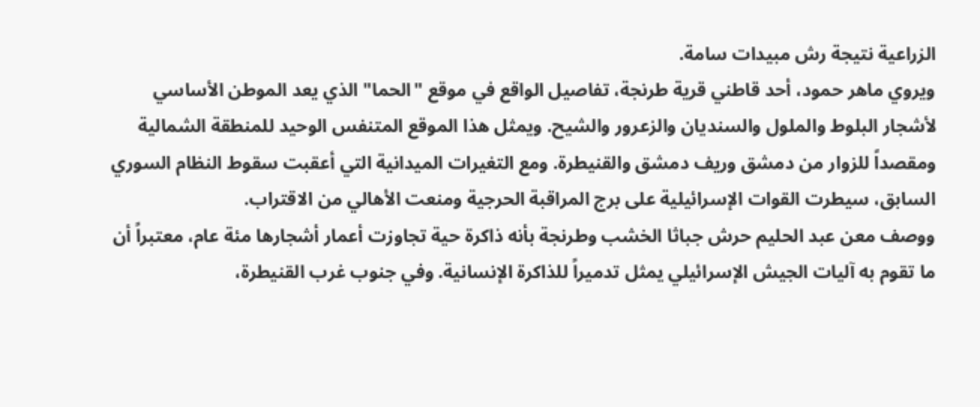الزراعية نتيجة رش مبيدات سامة.
ويروي ماهر حمود، أحد قاطني قرية طرنجة، تفاصيل الواقع في موقع "الحما" الذي يعد الموطن الأساسي لأشجار البلوط والملول والسنديان والزعرور والشيح. ويمثل هذا الموقع المتنفس الوحيد للمنطقة الشمالية ومقصداً للزوار من دمشق وريف دمشق والقنيطرة. ومع التغيرات الميدانية التي أعقبت سقوط النظام السوري السابق، سيطرت القوات الإسرائيلية على برج المراقبة الحرجية ومنعت الأهالي من الاقتراب.
ووصف معن عبد الحليم حرش جباثا الخشب وطرنجة بأنه ذاكرة حية تجاوزت أعمار أشجارها مئة عام، معتبراً أن ما تقوم به آليات الجيش الإسرائيلي يمثل تدميراً للذاكرة الإنسانية. وفي جنوب غرب القنيطرة،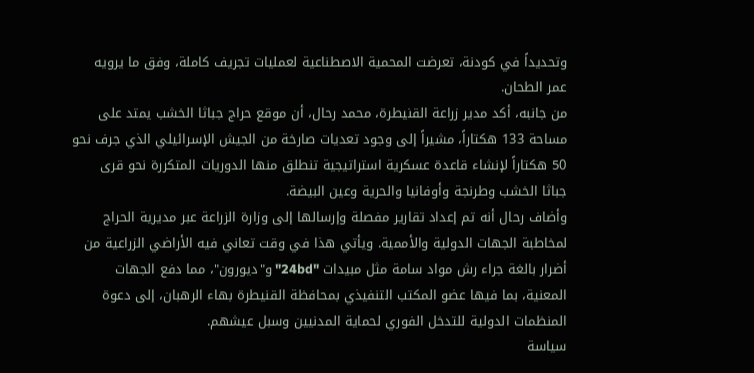وتحديداً في كودنة، تعرضت المحمية الاصطناعية لعمليات تجريف كاملة، وفق ما يرويه عمر الطحان.
من جانبه، أكد مدير زراعة القنيطرة، محمد رحال، أن موقع حراج جباثا الخشب يمتد على مساحة 133 هكتاراً، مشيراً إلى وجود تعديات صارخة من الجيش الإسرائيلي الذي جرف نحو 50 هكتاراً لإنشاء قاعدة عسكرية استراتيجية تنطلق منها الدوريات المتكررة نحو قرى جباثا الخشب وطرنجة وأوفانيا والحرية وعين البيضة.
وأضاف رحال أنه تم إعداد تقارير مفصلة وإرسالها إلى وزارة الزراعة عبر مديرية الحراج لمخاطبة الجهات الدولية والأممية. ويأتي هذا في وقت تعاني فيه الأراضي الزراعية من أضرار بالغة جراء رش مواد سامة مثل مبيدات "24bd" و"ديورون"، مما دفع الجهات المعنية، بما فيها عضو المكتب التنفيذي بمحافظة القنيطرة بهاء الرهبان، إلى دعوة المنظمات الدولية للتدخل الفوري لحماية المدنيين وسبل عيشهم.
سياسة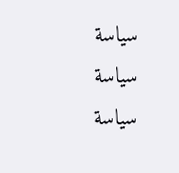سياسة
سياسة
سياسة